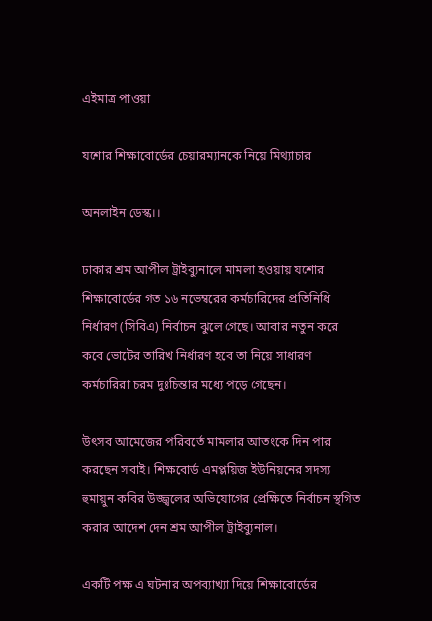এইমাত্র পাওয়া

যশোর শিক্ষাবোর্ডের চেয়ারম্যানকে নিয়ে মিথ্যাচার

অনলাইন ড‌েস্ক।।

ঢাকার শ্রম আপীল ট্রাইব্যুনালে মামলা হওয়ায় যশোর শিক্ষাবোর্ডের গত ১৬ নভেম্বরের কর্মচারিদের প্রতিনিধি নির্ধারণ (সিবিএ) নির্বাচন ঝুলে গেছে। আবার নতুন করে কবে ভোটের তারিখ নির্ধারণ হবে তা নিয়ে সাধারণ কর্মচারিরা চরম দুঃচিন্তার মধ্যে পড়ে গেছেন।

উৎসব আমেজের পরিবর্তে মামলার আতংকে দিন পার করছেন সবাই। শিক্ষবোর্ড এমপ্লয়িজ ইউনিয়নের সদস্য হুমায়ুন কবির উজ্জ্বলের অভিযোগের প্রেক্ষিতে নির্বাচন স্থগিত করার আদেশ দেন শ্রম আপীল ট্রাইব্যুনাল।

একটি পক্ষ এ ঘটনার অপব্যাখ্যা দিয়ে শিক্ষাবোর্ডের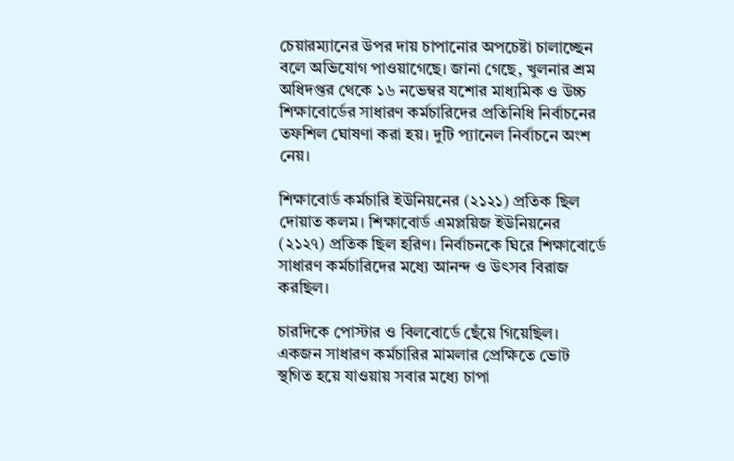চেয়ারম্যানের উপর দায় চাপানোর অপচেষ্টা চালাচ্ছেন বলে অভিযোগ পাওয়াগেছে। জানা গেছে, খুলনার শ্রম অধিদপ্তর থেকে ১৬ নভেম্বর যশোর মাধ্যমিক ও উচ্চ শিক্ষাবোর্ডের সাধারণ কর্মচারিদের প্রতিনিধি নির্বাচনের তফশিল ঘোষণা করা হয়। দুটি প্যানেল নির্বাচনে অংশ নেয়।

শিক্ষাবোর্ড কর্মচারি ইউনিয়নের (২১২১) প্রতিক ছিল দোয়াত কলম। শিক্ষাবোর্ড এমপ্লয়িজ ইউনিয়নের (২১২৭) প্রতিক ছিল হরিণ। নির্বাচনকে ঘিরে শিক্ষাবোর্ডে সাধারণ কর্মচারিদের মধ্যে আনন্দ ও উৎসব বিরাজ করছিল।

চারদিকে পোস্টার ও বিলবোর্ডে ছেঁয়ে গিয়েছিল। একজন সাধারণ কর্মচারির মামলার প্রেক্ষিতে ভোট স্থগিত হয়ে যাওয়ায় সবার মধ্যে চাপা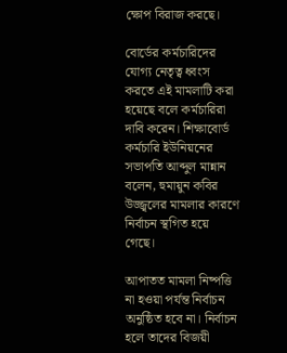ক্ষোপ বিরাজ করছে।

বোর্ডের কর্মচারিদের যোগ্য নেতৃত্ব ধ্বংস করতে এই মামলাটি করা হয়েছে বলে কর্মচারিরা দাবি করেন। শিক্ষাবোর্ড কর্মচারি ইউনিয়নের সভাপতি আব্দুল মান্নান বলেন, হুমায়ুন কবির উজ্জ্বলের মামলার কারণে নির্বাচন স্থগিত হয়ে গেছে।

আপাতত মামলা নিষ্পত্তি না হওয়া পর্যন্ত নির্বাচন অনুষ্ঠিত হবে না। নির্বাচন হলে তাদের বিজয়ী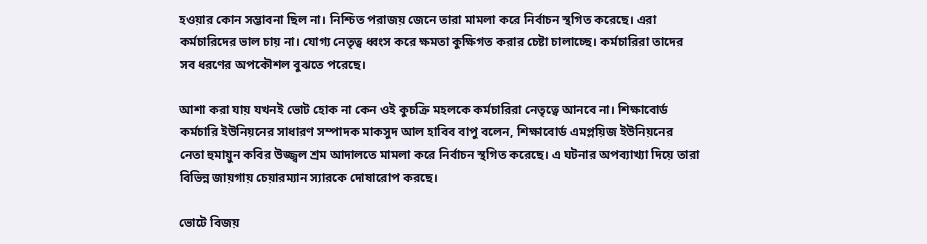হওয়ার কোন সম্ভাবনা ছিল না। নিশ্চিত পরাজয় জেনে তারা মামলা করে নির্বাচন স্থগিত করেছে। এরা কর্মচারিদের ভাল চায় না। যোগ্য নেতৃত্ব ধ্বংস করে ক্ষমতা কুক্ষিগত করার চেষ্টা চালাচ্ছে। কর্মচারিরা তাদের সব ধরণের অপকৌশল বুঝতে পরেছে।

আশা করা যায় যখনই ভোট হোক না কেন ওই কুচক্রি মহলকে কর্মচারিরা নেতৃত্বে আনবে না। শিক্ষাবোর্ড কর্মচারি ইউনিয়নের সাধারণ সম্পাদক মাকসুদ আল হাবিব বাপু বলেন, শিক্ষাবোর্ড এমপ্লয়িজ ইউনিয়নের নেতা হুমায়ুন কবির উজ্জ্বল শ্রম আদালতে মামলা করে নির্বাচন স্থগিত করেছে। এ ঘটনার অপব্যাখ্যা দিয়ে তারা বিভিন্ন জায়গায় চেয়ারম্যান স্যারকে দোষারোপ করছে।

ভোটে বিজয়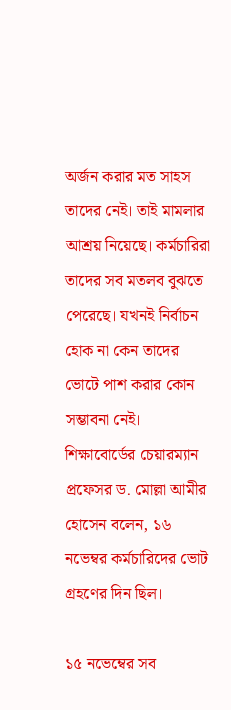অর্জন করার মত সাহস তাদের নেই। তাই মামলার আশ্রয় নিয়েছে। কর্মচারিরা তাদের সব মতলব বুঝতে পেরেছে। যখনই নির্বাচন হোক না কেন তাদের ভোটে পাশ করার কোন সম্ভাবনা নেই। শিক্ষাবোর্ডের চেয়ারম্যান প্রফেসর ড. মোল্লা আমীর হোসেন বলেন, ১৬ নভেম্বর কর্মচারিদের ভোট গ্রহণের দিন ছিল।

১৫ নভেম্বের সব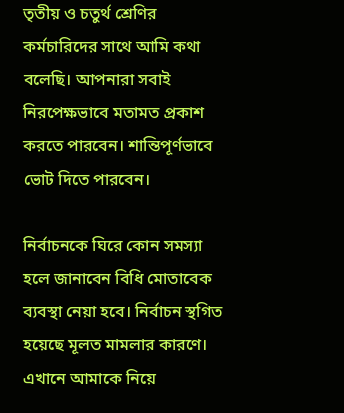তৃতীয় ও চতুর্থ শ্রেণির কর্মচারিদের সাথে আমি কথা বলেছি। আপনারা সবাই নিরপেক্ষভাবে মতামত প্রকাশ করতে পারবেন। শান্তিপূর্ণভাবে ভোট দিতে পারবেন।

নির্বাচনকে ঘিরে কোন সমস্যা হলে জানাবেন বিধি মোতাবেক ব্যবস্থা নেয়া হবে। নির্বাচন স্থগিত হয়েছে মূলত মামলার কারণে। এখানে আমাকে নিয়ে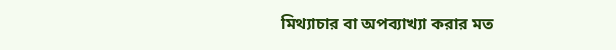মিথ্যাচার বা অপব্যাখ্যা করার মত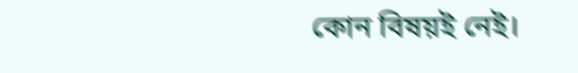কোন বিষয়ই নেই।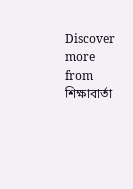Discover more from শিক্ষাবার্তা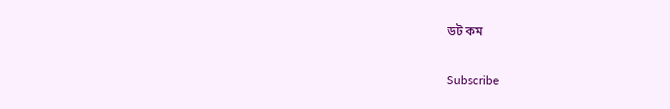ডট কম

Subscribe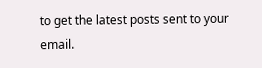to get the latest posts sent to your email.